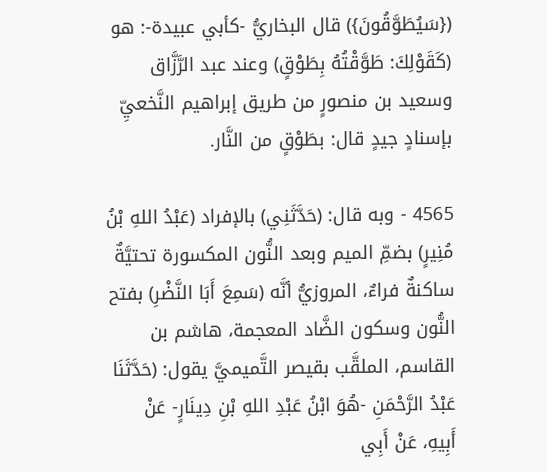({سَيُطَوَّقُونَ}) قال البخاريُّ -كأبي عبيدة-: هو (كَقَوْلِكَ: طَوَّقْتُهُ بِطَوْقٍ) وعند عبد الرَّزَّاق وسعيد بن منصورٍ من طريق إبراهيم النَّخعيِّ بإسنادٍ جيدٍ قال: بطَوْقٍ من النَّار.

4565 - وبه قال: (حَدَّثَنِي) بالإفراد (عَبْدُ اللهِ بْنُ مُنِيرٍ) بضمِّ الميم وبعد النُّون المكسورة تحتيَّةٌ ساكنةٌ فراءٌ، المروزيُّ أنَّه (سَمِعَ أَبَا النَّضْرِ) بفتح النُّون وسكون الضَّاد المعجمة، هاشم بن القاسم، الملقَّب بقيصر التَّميميَّ يقول: (حَدَّثَنَا عَبْدُ الرَّحْمَنِ -هُوَ ابْنُ عَبْدِ اللهِ بْنِ دِينَارٍ- عَنْ أَبِيهِ، عَنْ أَبِي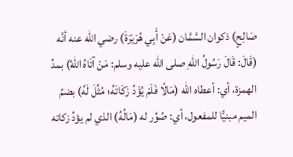صَالِحٍ) ذكوان السَّمَّان (عَنْ أَبِي هُرَيْرَةَ) رضي الله عنه أنَّه (قَالَ: قَالَ رَسُولُ اللهِ صلى الله عليه وسلم: مَنْ آتَاهُ اللهُ) بمدِّ الهمزة، أي: أعطاه الله (مَالًا فَلَمْ يُؤَدِّ زَكَاتَهُ؛ مُثِّلَ لَهُ) بضمِّ الميم مبنيًّا للمفعول، أي: صُوِّر له (مَالُهُ) الذي لم يؤدِّ زكاته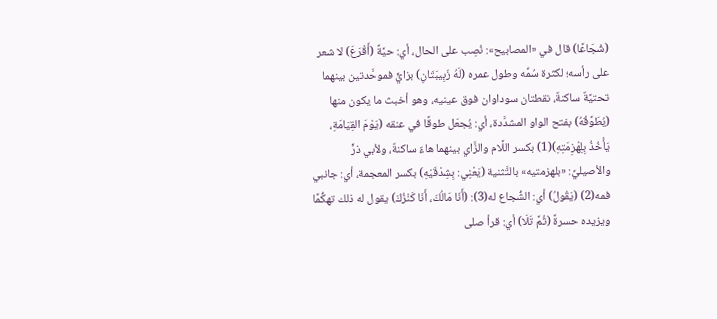(شُجَاعًا) قال في «المصابيح»: نُصِب على الحال، أي: حيَّةً (أَقْرَعَ) لا شعر على رأسه؛ لكثرة سُمِّه وطول عمره (لَهُ زَبِيبَتَانِ) بزايٍّ فموحَّدتين بينهما تحتيَّةٌ ساكنةٌ، نقطتان سوداوان فوق عينيه، وهو أخبث ما يكون منها (يُطَوَّقُهُ) بفتح الواو المشدَّدة، أي: يُجعَل طوقًا في عنقه (يَوْمَ القِيَامَةِ، يَأْخُذُ بِلِهْزِمَتِهِ)(1) بكسر اللَّام والزَّاي بينهما هاءٌ ساكنةٌ، ولأبي ذرٍّ والأصيليِّ: «بلهزمتيه» بالتَّثنية (يَعْنِي: بِشِدْقَيْهِ) بكسر المعجمة، أي: جانبي فمه(2) (يَقُولُ) أي: الشُّجاع له(3): (أَنَا مَالُكَ، أَنَا كَنْزُكَ) يقول له ذلك تهكُّمًا ويزيده حسرةً (ثُمَّ تَلَا) أي: قرأ صلى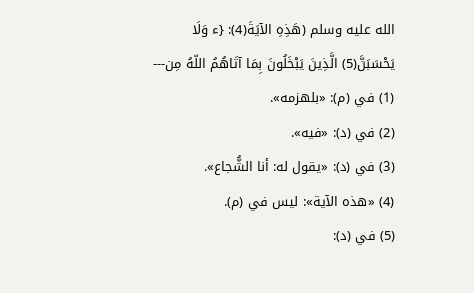الله عليه وسلم (هَذِهِ الآيَةَ(4): {ء وَلَا يَحْسَبَنَّ(5) الَّذِينَ يَبْخَلُونَ بِمَا آتَاهُمُ اللّهُ مِن---
(1) في (م): «بلهزمه».
(2) في (د): «فيه».
(3) في (د): «يقول له: أنا الشُّجاع».
(4) «هذه الآية»: ليس في (م).
(5) في (د):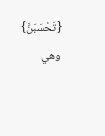{تَحْسَبَنَّ} وهي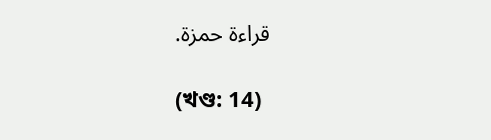قراءة حمزة.

(খণ্ড: 14)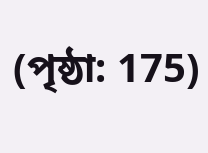(পৃষ্ঠা: 175)